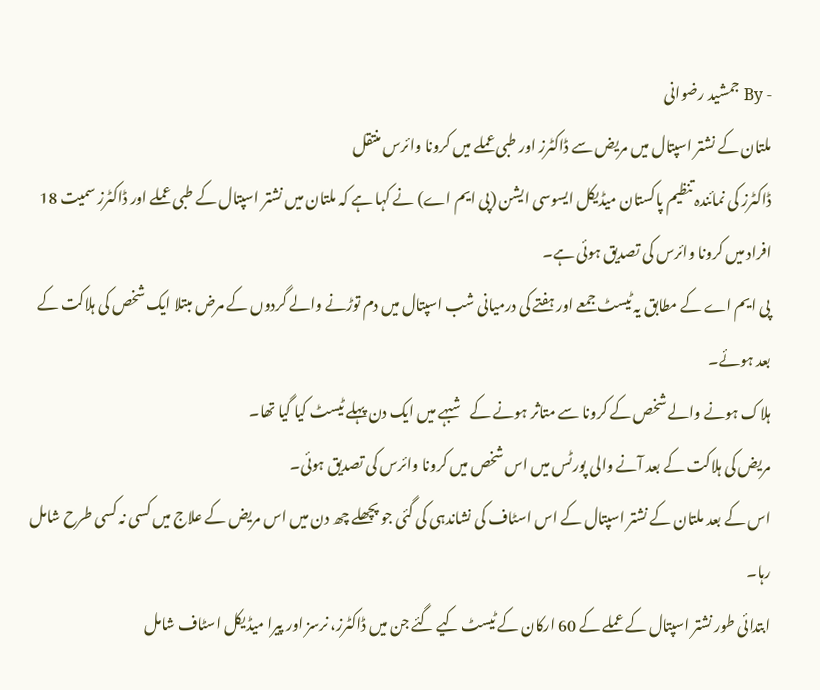- By جمشید رضوانی
ملتان کے نشتر اسپتال میں مریض سے ڈاکٹرز اور طبی عملے میں کرونا وائرس منتقل
ڈاکٹرز کی نمائندہ تنظیم پاکستان میڈیکل ایسوسی ایشن (پی ایم اے) نے کہا ہے کہ ملتان میں نشتر اسپتال کے طبی عملے اور ڈاکٹرز سمیت 18 افراد میں کرونا وائرس کی تصدیق ہوئی ہے۔
پی ایم اے کے مطابق یہ ٹیسٹ جمعے اور ہفتے کی درمیانی شب اسپتال میں دم توڑنے والے گردوں کے مرض مبتلا ایک شخص کی ہلاکت کے بعد ہوئے۔
ہلاک ہونے والے شخص کے کرونا سے متاثر ہونے کے شبہے میں ایک دن پہلے ٹیسٹ کیا گیا تھا۔
مریض کی ہلاکت کے بعد آنے والی پورٹس میں اس شخص میں کرونا وائرس کی تصدیق ہوئی۔
اس کے بعد ملتان کے نشتر اسپتال کے اس اسٹاف کی نشاندہی کی گئی جو پچھلے چھ دن میں اس مریض کے علاج میں کسی نہ کسی طرح شامل رہا۔
ابتدائی طور نشتر اسپتال کے عملے کے 60 ارکان کے ٹیسٹ کیے گئے جن میں ڈاکٹرز، نرسز اور پیرا میڈیکل اسٹاف شامل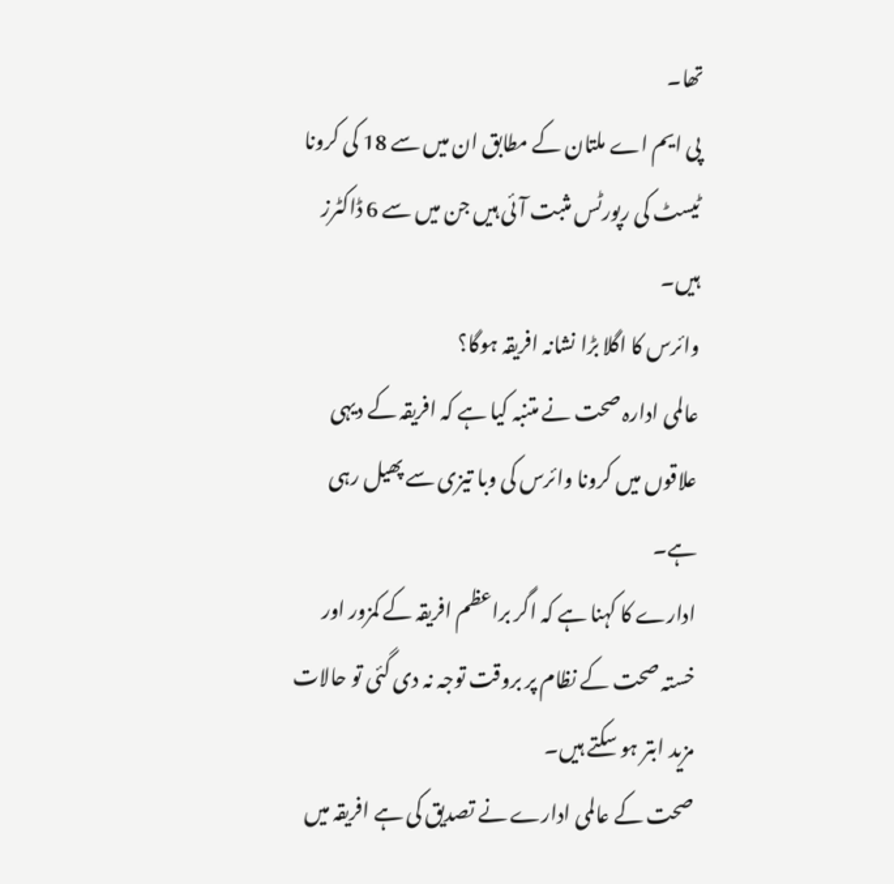تھا۔
پی ایم اے ملتان کے مطابق ان میں سے 18 کی کرونا ٹیسٹ کی رپورٹس مثبت آئی ہیں جن میں سے 6 ڈاکٹرز ہیں۔
وائرس کا اگلا بڑا نشانہ افریقہ ہوگا؟
عالمی ادارہ صحت نے متنبہ کیا ہے کہ افریقہ کے دیہی علاقوں میں کرونا وائرس کی وبا تیزی سے پھیل رہی ہے۔
ادارے کا کہنا ہے کہ اگر براعظم افریقہ کے کمزور اور خستہ صحت کے نظام پر بروقت توجہ نہ دی گئی تو حالات مزید ابتر ہو سکتے ہیں۔
صحت کے عالمی ادارے نے تصدیق کی ہے افریقہ میں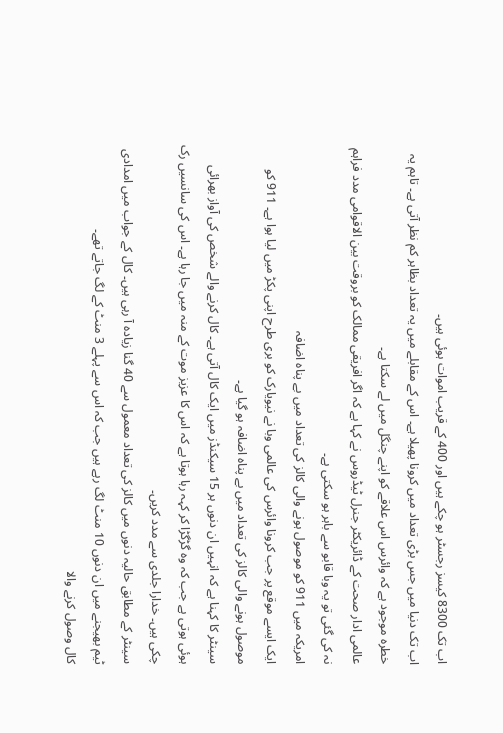اب تک 8300 کیسز رجسٹر ہو چکے ہیں اور 400 کے قریب اموات ہوئی ہیں۔
اب تک دنیا میں جس بڑی تعداد میں کرونا پھیلا ہے۔ اس کے مقابلے میں یہ تعداد بظاہر کم نظر آتی ہے۔ تاہم یہ خطرہ موجود ہے کہ وائرس اس علاقے کو اپنے چنگل میں لے سکتا ہے۔
عالمی ادار صحت کے ڈائریکٹر جنرل ٹیڈروس نے کہا ہے کہ اگر افریقی ممالک کو بروقت بین الاقوامی مدد فراہم نہ کی گئی تو یہ وبا قابو سے باہر ہو سکتی ہے۔
امریکہ میں 911 کو موصول ہونے والی کالز کی تعداد میں بے پناہ اضافہ
ایک ایسے موقع پر جب کرونا وائرس کی عالمی وبا نے نیویارک کو بری طرح اپنی پکڑ میں لیا ہوا ہے۔ 911 کو موصول ہونے والی کالز کی تعداد میں بے پناہ اضافہ ہو گیا ہے۔
سینٹر کا کہنا ہے کہ انہیں ان دنوں ہر 15 سیکنڈز میں ایک کال آتی ہے۔ کال کرنے والے شخص کی آواز بھرائی ہوئی ہوتی ہے جب کہ وہ گڑگڑا کر کہہ رہا ہوتا ہے کہ اس کا عزیز موت کے منہ میں جا رہا ہے۔ اس کی سانسیں رک چکی ہیں۔ خدارا جلدی سے مدد کریں۔
سینٹر کے مطابق حالیہ دنوں میں کالز کی تعداد معمول سے 40 گنا زیادہ آ رہی ہیں۔ کال کے جواب میں امدادی ٹیم بھیجنے میں ان دنوں 10 منٹ لگ رہے ہیں جب کہ اس سے پہلے 3 منٹ کے لگ جاتے تھے۔
کال وصول کرنے والا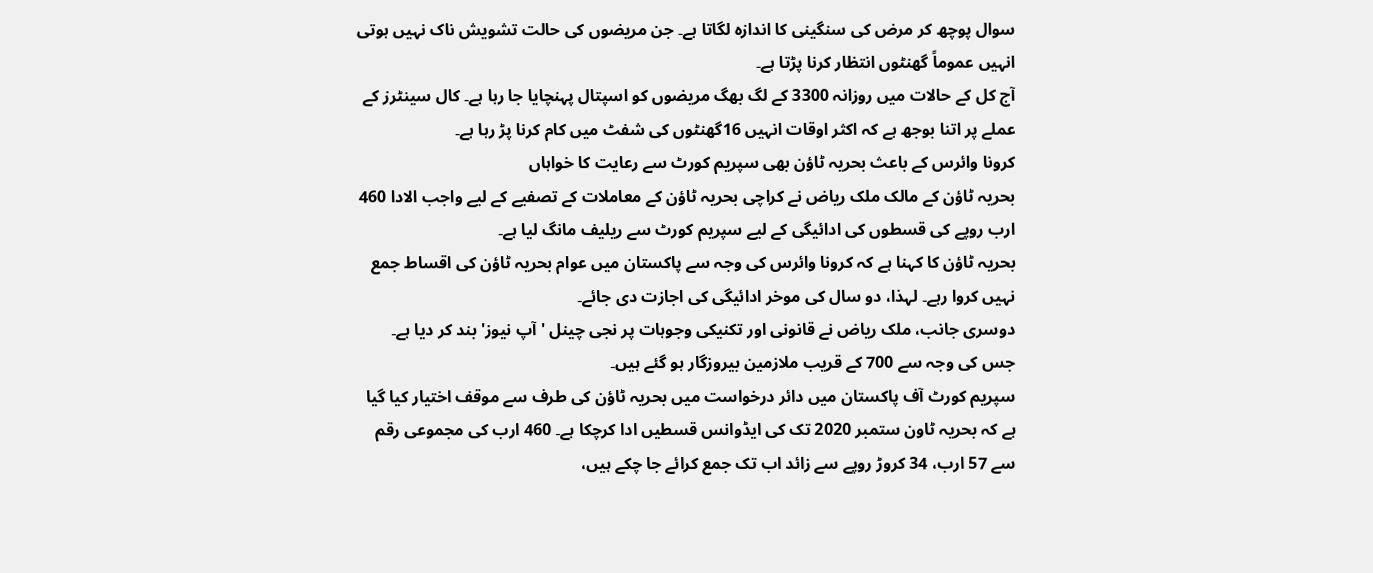سوال پوچھ کر مرض کی سنگینی کا اندازہ لگاتا ہے۔ جن مریضوں کی حالت تشویش ناک نہیں ہوتی انہیں عموماً گھنٹوں انتظار کرنا پڑتا ہے۔
آج کل کے حالات میں روزانہ 3300 کے لگ بھگ مریضوں کو اسپتال پہنچایا جا رہا ہے۔ کال سینٹرز کے عملے پر اتنا بوجھ ہے کہ اکثر اوقات انہیں 16گھنٹوں کی شفٹ میں کام کرنا پڑ رہا ہے۔
کرونا وائرس کے باعث بحریہ ٹاؤن بھی سپریم کورٹ سے رعایت کا خواہاں
بحریہ ٹاؤن کے مالک ملک ریاض نے کراچی بحریہ ٹاؤن کے معاملات کے تصفیے کے لیے واجب الادا 460 ارب روپے کی قسطوں کی ادائیگی کے لیے سپریم کورٹ سے ریلیف مانگ لیا ہے۔
بحریہ ٹاؤن کا کہنا ہے کہ کرونا وائرس کی وجہ سے پاکستان میں عوام بحریہ ٹاؤن کی اقساط جمع نہیں کروا رہے۔ لہذا، دو سال کی موخر ادائیگی کی اجازت دی جائے۔
دوسری جانب، ملک ریاض نے قانونی اور تکنیکی وجوہات پر نجی چینل 'آپ نیوز' بند کر دیا ہے۔ جس کی وجہ سے 700 کے قریب ملازمین بیروزگار ہو گئے ہیں۔
سپریم کورٹ آف پاکستان میں دائر درخواست میں بحریہ ٹاؤن کی طرف سے موقف اختیار کیا گیا ہے کہ بحریہ ٹاون ستمبر 2020 تک کی ایڈوانس قسطیں ادا کرچکا ہے۔ 460 ارب کی مجموعی رقم سے 57 ارب، 34 کروڑ روپے سے زائد اب تک جمع کرائے جا چکے ہیں،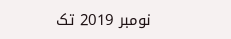نومبر 2019 تک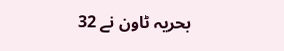بحریہ ٹاون نے 32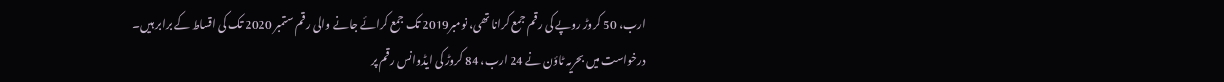ارب، 50 کروڑ روپے کی رقم جمع کرانا تھی، نومبر2019 تک جمع کرائے جانے والی رقم ستمبر 2020 تک کی اقساط کے برابر ہیں۔
درخواست میں بحریہ ٹاؤن نے 24 ارب، 84 کروڑ کی ایڈوانس رقم پر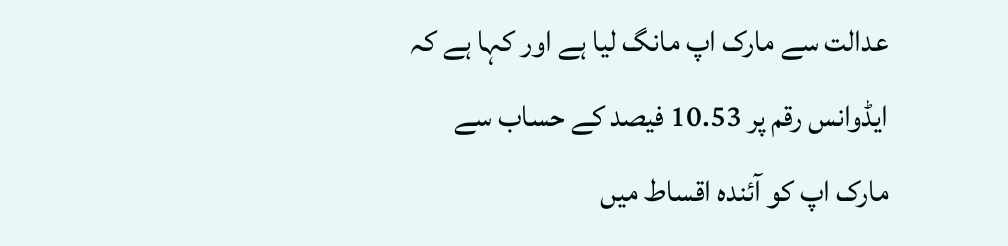عدالت سے مارک اپ مانگ لیا ہے اور کہا ہے کہ ایڈوانس رقم پر 10.53 فیصد کے حساب سے مارک اپ کو آئندہ اقساط میں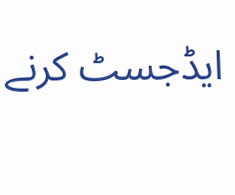ایڈجسٹ کرنے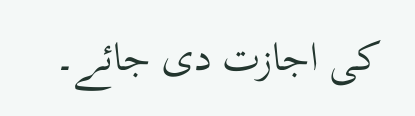کی اجازت دی جائے۔